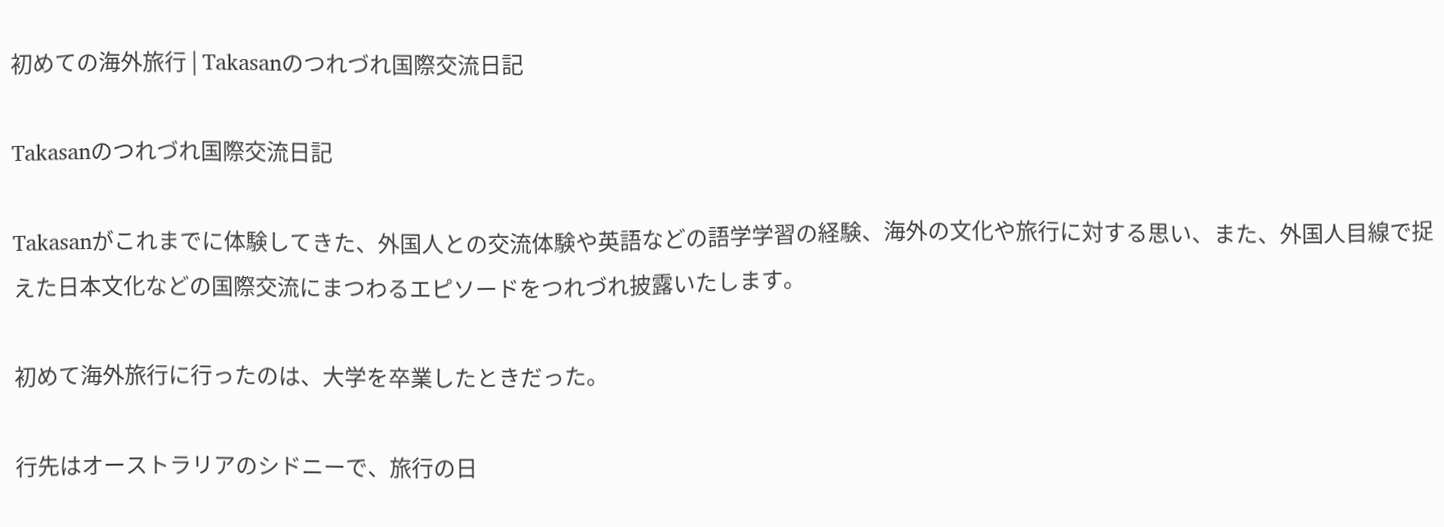初めての海外旅行 | Takasanのつれづれ国際交流日記

Takasanのつれづれ国際交流日記

Takasanがこれまでに体験してきた、外国人との交流体験や英語などの語学学習の経験、海外の文化や旅行に対する思い、また、外国人目線で捉えた日本文化などの国際交流にまつわるエピソードをつれづれ披露いたします。

初めて海外旅行に行ったのは、大学を卒業したときだった。

行先はオーストラリアのシドニーで、旅行の日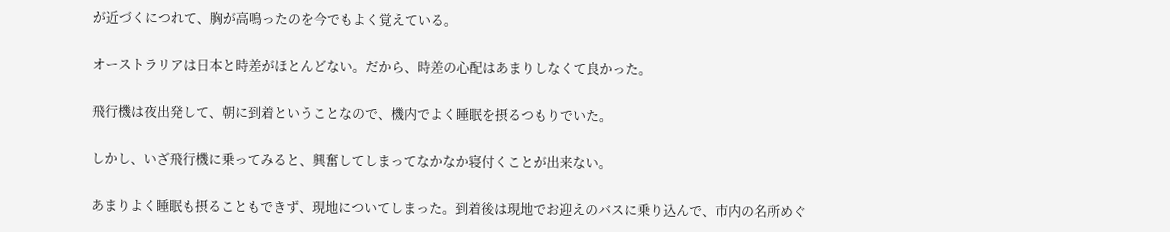が近づくにつれて、胸が高鳴ったのを今でもよく覚えている。

オーストラリアは日本と時差がほとんどない。だから、時差の心配はあまりしなくて良かった。

飛行機は夜出発して、朝に到着ということなので、機内でよく睡眠を摂るつもりでいた。

しかし、いざ飛行機に乗ってみると、興奮してしまってなかなか寝付くことが出来ない。

あまりよく睡眠も摂ることもできず、現地についてしまった。到着後は現地でお迎えのバスに乗り込んで、市内の名所めぐ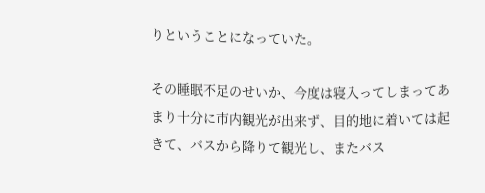りということになっていた。

その睡眠不足のせいか、今度は寝入ってしまってあまり十分に市内観光が出来ず、目的地に着いては起きて、バスから降りて観光し、またバス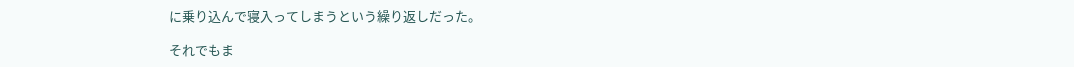に乗り込んで寝入ってしまうという繰り返しだった。

それでもま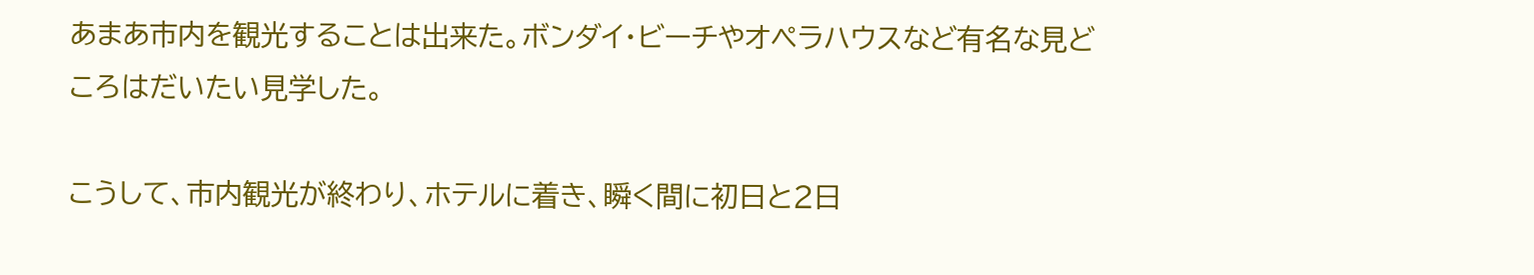あまあ市内を観光することは出来た。ボンダイ・ビーチやオペラハウスなど有名な見どころはだいたい見学した。

こうして、市内観光が終わり、ホテルに着き、瞬く間に初日と2日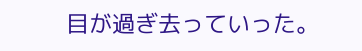目が過ぎ去っていった。